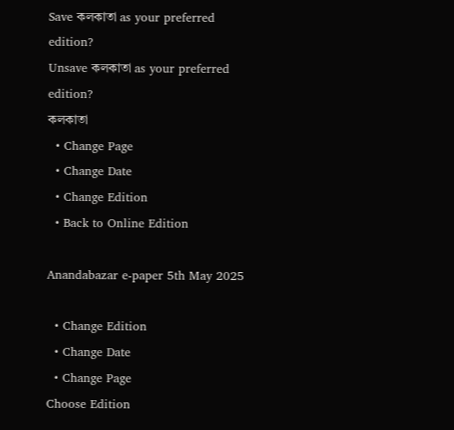Save কলকাতা as your preferred edition?
Unsave কলকাতা as your preferred edition?
কলকাতা
  • Change Page
  • Change Date
  • Change Edition
  • Back to Online Edition

Anandabazar e-paper 5th May 2025

  • Change Edition
  • Change Date
  • Change Page
Choose Edition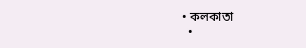• কলকাতা
  •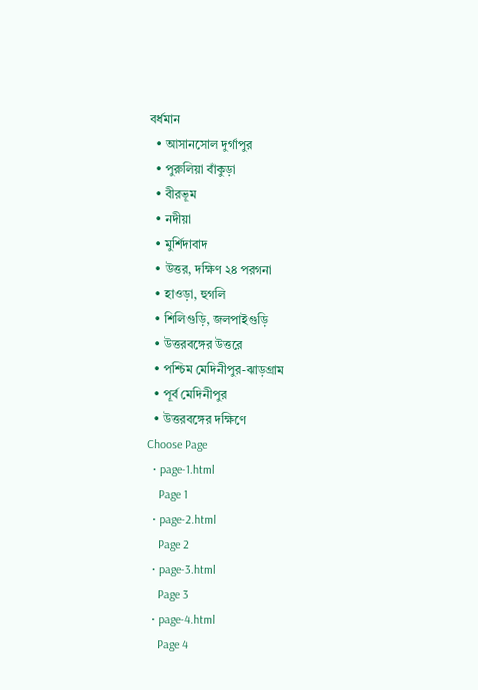বর্ধমান
  • আসানসোল দুর্গাপুর
  • পুরুলিয়া বাঁকুড়া
  • বীরভূম
  • নদীয়া
  • মুর্শিদাবাদ
  • উত্তর, দক্ষিণ ২৪ পরগনা
  • হাওড়া, হুগলি
  • শিলিগুড়ি, জলপাইগুড়ি
  • উত্তরবঙ্গের উত্তরে
  • পশ্চিম মেদিনীপুর-ঝাড়গ্রাম
  • পূর্ব মেদিনীপুর
  • উত্তরবঙ্গের দক্ষিণে
Choose Page
  • page-1.html
    Page 1
  • page-2.html
    Page 2
  • page-3.html
    Page 3
  • page-4.html
    Page 4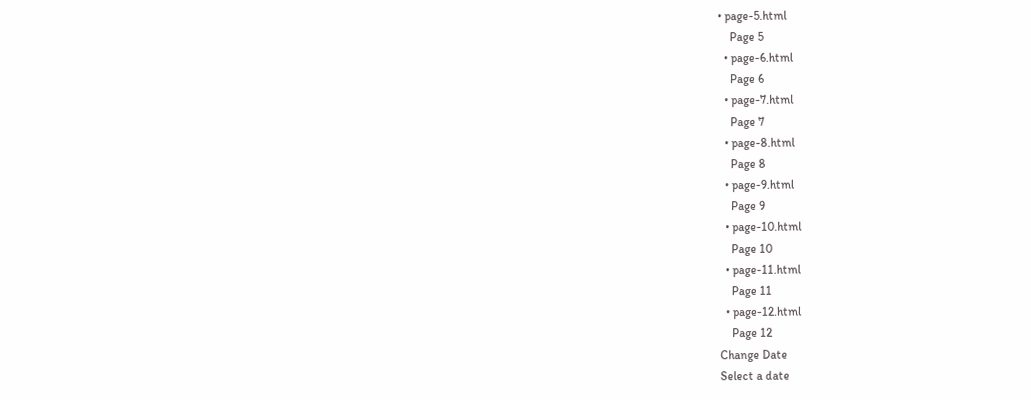• page-5.html
    Page 5
  • page-6.html
    Page 6
  • page-7.html
    Page 7
  • page-8.html
    Page 8
  • page-9.html
    Page 9
  • page-10.html
    Page 10
  • page-11.html
    Page 11
  • page-12.html
    Page 12
Change Date
Select a date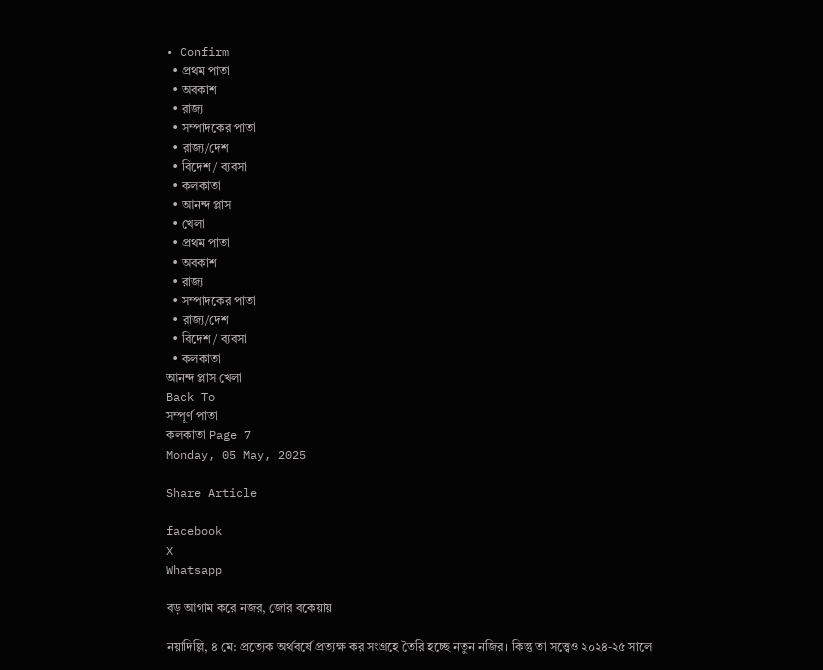• Confirm
  • প্রথম পাতা
  • অবকাশ
  • রাজ্য
  • সম্পাদকের পাতা
  • রাজ্য/দেশ
  • বিদেশ / ব্যবসা
  • কলকাতা
  • আনন্দ প্লাস
  • খেলা
  • প্রথম পাতা
  • অবকাশ
  • রাজ্য
  • সম্পাদকের পাতা
  • রাজ্য/দেশ
  • বিদেশ / ব্যবসা
  • কলকাতা
আনন্দ প্লাস খেলা
Back To
সম্পূর্ণ পাতা
কলকাতা Page 7
Monday, 05 May, 2025

Share Article

facebook
X
Whatsapp

বড় আগাম করে নজর, জোর বকেয়ায়

নয়াদিল্লি, ৪ মে: প্রত্যেক অর্থবর্ষে প্রত্যক্ষ কর সংগ্রহে তৈরি হচ্ছে নতুন নজির। কিন্তু তা সত্ত্বেও ২০২৪-২৫ সালে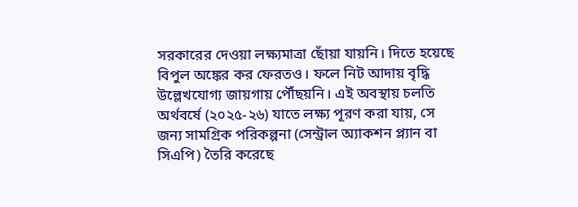সরকারের দেওয়া লক্ষ্যমাত্রা ছোঁয়া যায়নি। দিতে হয়েছে বিপুল অঙ্কের কর ফেরতও। ফলে নিট আদায় বৃদ্ধি উল্লেখযোগ্য জায়গায় পৌঁছয়নি। এই অবস্থায় চলতি অর্থবর্ষে (২০২৫-২৬) যাতে লক্ষ্য পূরণ করা যায়, সে জন্য সামগ্রিক পরিকল্পনা (সেন্ট্রাল অ্যাকশন প্ল্যান বা সিএপি) তৈরি করেছে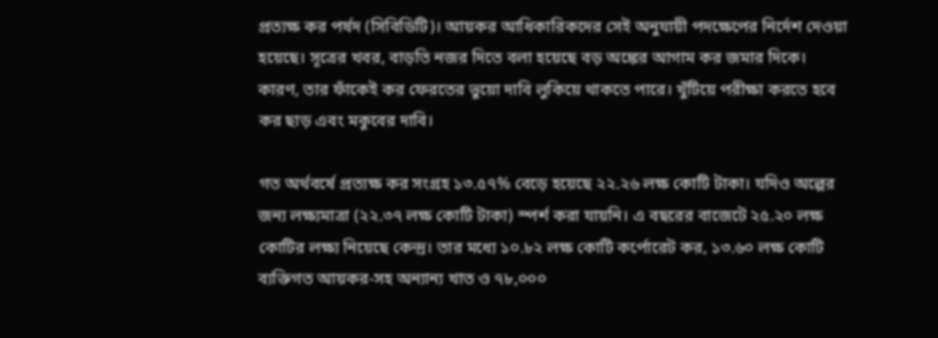প্রত্যক্ষ কর পর্ষদ (সিবিডিটি)। আয়কর আধিকারিকদের সেই অনুযায়ী পদক্ষেপের নির্দেশ দেওয়া হয়েছে। সূত্রের খবর, বাড়তি নজর দিতে বলা হয়েছে বড় অঙ্কের আগাম কর জমার দিকে। কারণ, তার ফাঁকেই কর ফেরতের ভুয়ো দাবি লুকিয়ে থাকতে পারে। খুঁটিয়ে পরীক্ষা করতে হবে কর ছাড় এবং মকুবের দাবি।

গত অর্থবর্ষে প্রত্যক্ষ কর সংগ্রহ ১৩.৫৭% বেড়ে হয়েছে ২২.২৬ লক্ষ কোটি টাকা। যদিও অল্পের জন্য লক্ষ্যমাত্রা (২২.৩৭ লক্ষ কোটি টাকা) স্পর্শ করা যায়নি। এ বছরের বাজেটে ২৫.২০ লক্ষ কোটির লক্ষ্য নিয়েছে কেন্দ্র। তার মধ্যে ১০.৮২ লক্ষ কোটি কর্পোরেট কর, ১৩.৬০ লক্ষ কোটি ব্যক্তিগত আয়কর-সহ অন্যান্য খাত ও ৭৮,০০০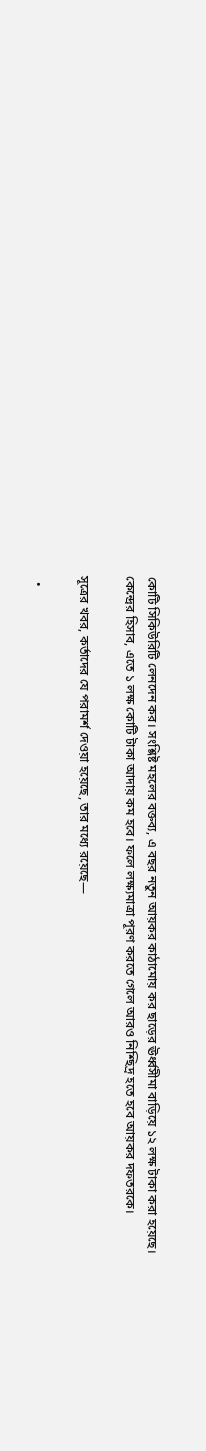কোটি সিকিউরিটি লেনদেন কর। সংশ্লিষ্ট মহলের বক্তব্য, এ বছর নতুন আয়কর কাঠামোয় কর ছাড়ের ঊর্ধ্বসীমা বাড়িয়ে ১২ লক্ষ টাকা করা হয়েছে। কেন্দ্রের হিসাব, এতে ১ লক্ষ কোটি টাকা আদায় কম হবে। ফলে লক্ষ্যমাত্রা পূরণ করতে গেলে আরও নিশ্ছিদ্র হতে হবে আয়কর দফতরকে।

সূত্রের খবর, কর্তাদের যে পরামর্শ দেওয়া হয়েছে, তার মধ্যে রয়েছে—

  •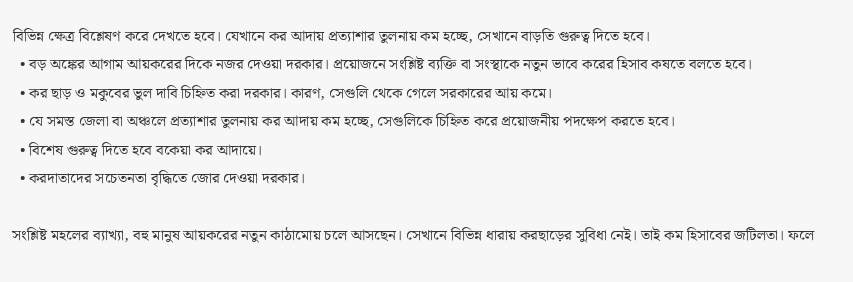বিভিন্ন ক্ষেত্র বিশ্লেষণ করে দেখতে হবে। যেখানে কর আদায় প্রত্যাশার তুলনায় কম হচ্ছে, সেখানে বাড়তি গুরুত্ব দিতে হবে।
  • বড় অঙ্কের আগাম আয়করের দিকে নজর দেওয়া দরকার। প্রয়োজনে সংশ্লিষ্ট ব্যক্তি বা সংস্থাকে নতুন ভাবে করের হিসাব কষতে বলতে হবে।
  • কর ছাড় ও মকুবের ভুল দাবি চিহ্নিত করা দরকার। কারণ, সেগুলি থেকে গেলে সরকারের আয় কমে।
  • যে সমস্ত জেলা বা অঞ্চলে প্রত্যাশার তুলনায় কর আদায় কম হচ্ছে, সেগুলিকে চিহ্নিত করে প্রয়োজনীয় পদক্ষেপ করতে হবে।
  • বিশেষ গুরুত্ব দিতে হবে বকেয়া কর আদায়ে।
  • করদাতাদের সচেতনতা বৃদ্ধিতে জোর দেওয়া দরকার।

সংশ্লিষ্ট মহলের ব্যাখ্যা, বহু মানুষ আয়করের নতুন কাঠামোয় চলে আসছেন। সেখানে বিভিন্ন ধারায় করছাড়ের সুবিধা নেই। তাই কম হিসাবের জটিলতা। ফলে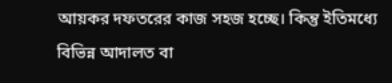আয়কর দফতরের কাজ সহজ হচ্ছে। কিন্তু ইতিমধ্যে বিভিন্ন আদালত বা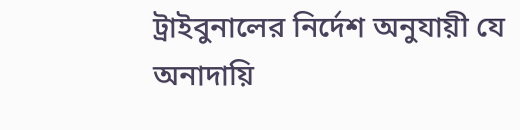ট্রাইবুনালের নির্দেশ অনুযায়ী যে অনাদায়ি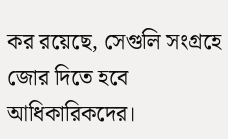কর রয়েছে, সেগুলি সংগ্রহে জোর দিতে হবে আধিকারিকদের।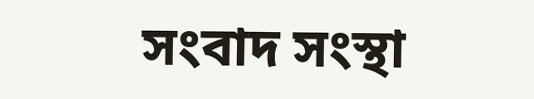সংবাদ সংস্থা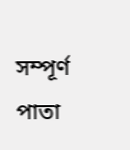সম্পূর্ণ পাতা